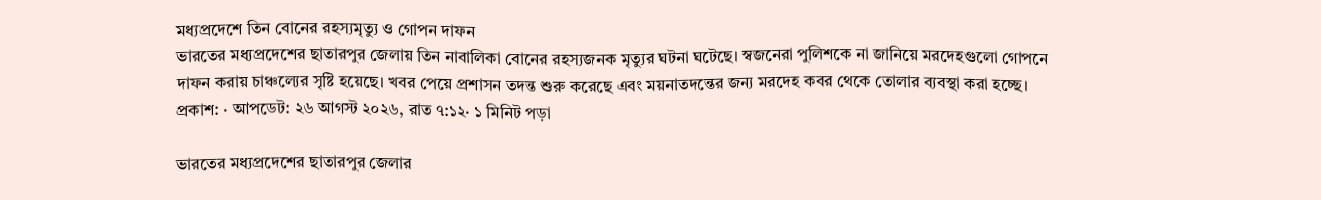মধ্যপ্রদেশে তিন বোনের রহস্যমৃত্যু ও গোপন দাফন
ভারতের মধ্যপ্রদেশের ছাতারপুর জেলায় তিন নাবালিকা বোনের রহস্যজনক মৃত্যুর ঘটনা ঘটেছে। স্বজনেরা পুলিশকে না জানিয়ে মরদেহগুলো গোপনে দাফন করায় চাঞ্চল্যের সৃষ্টি হয়েছে। খবর পেয়ে প্রশাসন তদন্ত শুরু করেছে এবং ময়নাতদন্তের জন্য মরদেহ কবর থেকে তোলার ব্যবস্থা করা হচ্ছে।
প্রকাশ: · আপডেট: ২৬ আগস্ট ২০২৬, রাত ৭:১২· ১ মিনিট পড়া

ভারতের মধ্যপ্রদেশের ছাতারপুর জেলার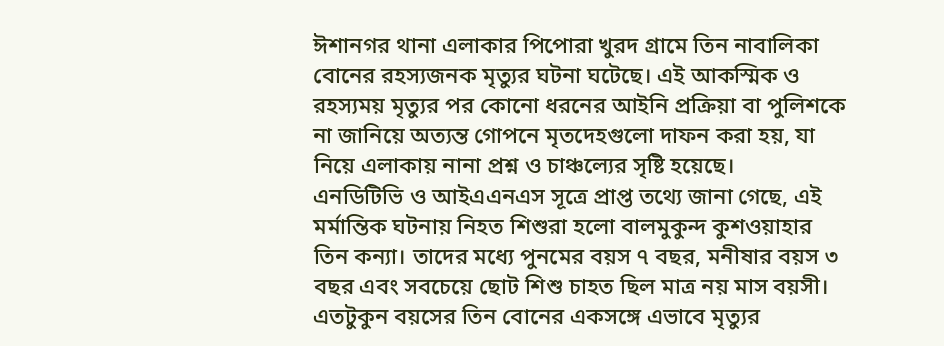ঈশানগর থানা এলাকার পিপোরা খুরদ গ্রামে তিন নাবালিকা বোনের রহস্যজনক মৃত্যুর ঘটনা ঘটেছে। এই আকস্মিক ও রহস্যময় মৃত্যুর পর কোনো ধরনের আইনি প্রক্রিয়া বা পুলিশকে না জানিয়ে অত্যন্ত গোপনে মৃতদেহগুলো দাফন করা হয়, যা নিয়ে এলাকায় নানা প্রশ্ন ও চাঞ্চল্যের সৃষ্টি হয়েছে।
এনডিটিভি ও আইএএনএস সূত্রে প্রাপ্ত তথ্যে জানা গেছে, এই মর্মান্তিক ঘটনায় নিহত শিশুরা হলো বালমুকুন্দ কুশওয়াহার তিন কন্যা। তাদের মধ্যে পুনমের বয়স ৭ বছর, মনীষার বয়স ৩ বছর এবং সবচেয়ে ছোট শিশু চাহত ছিল মাত্র নয় মাস বয়সী। এতটুকুন বয়সের তিন বোনের একসঙ্গে এভাবে মৃত্যুর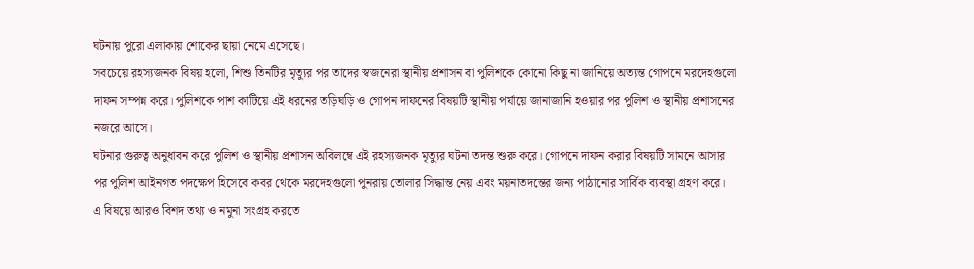ঘটনায় পুরো এলাকায় শোকের ছায়া নেমে এসেছে।
সবচেয়ে রহস্যজনক বিষয় হলো, শিশু তিনটির মৃত্যুর পর তাদের স্বজনেরা স্থানীয় প্রশাসন বা পুলিশকে কোনো কিছু না জানিয়ে অত্যন্ত গোপনে মরদেহগুলো দাফন সম্পন্ন করে। পুলিশকে পাশ কাটিয়ে এই ধরনের তড়িঘড়ি ও গোপন দাফনের বিষয়টি স্থানীয় পর্যায়ে জানাজানি হওয়ার পর পুলিশ ও স্থানীয় প্রশাসনের নজরে আসে।
ঘটনার গুরুত্ব অনুধাবন করে পুলিশ ও স্থানীয় প্রশাসন অবিলম্বে এই রহস্যজনক মৃত্যুর ঘটনা তদন্ত শুরু করে। গোপনে দাফন করার বিষয়টি সামনে আসার পর পুলিশ আইনগত পদক্ষেপ হিসেবে কবর থেকে মরদেহগুলো পুনরায় তোলার সিদ্ধান্ত নেয় এবং ময়নাতদন্তের জন্য পাঠানোর সার্বিক ব্যবস্থা গ্রহণ করে।
এ বিষয়ে আরও বিশদ তথ্য ও নমুনা সংগ্রহ করতে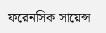ফরেনসিক সায়েন্স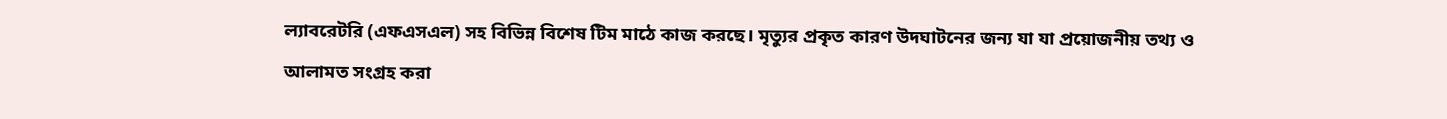ল্যাবরেটরি (এফএসএল) সহ বিভিন্ন বিশেষ টিম মাঠে কাজ করছে। মৃত্যুর প্রকৃত কারণ উদঘাটনের জন্য যা যা প্রয়োজনীয় তথ্য ও আলামত সংগ্রহ করা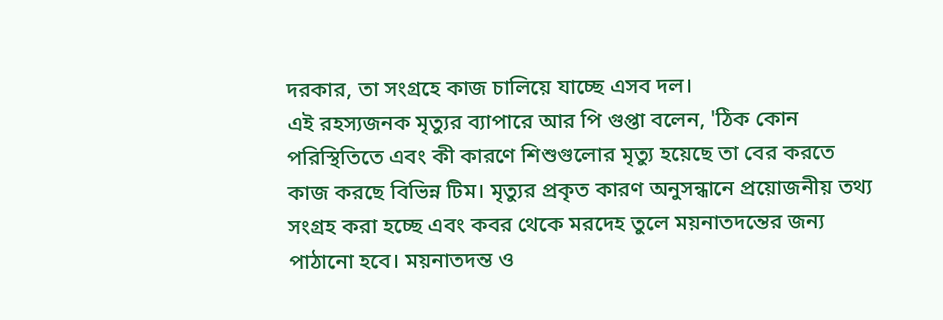দরকার, তা সংগ্রহে কাজ চালিয়ে যাচ্ছে এসব দল।
এই রহস্যজনক মৃত্যুর ব্যাপারে আর পি গুপ্তা বলেন, 'ঠিক কোন পরিস্থিতিতে এবং কী কারণে শিশুগুলোর মৃত্যু হয়েছে তা বের করতে কাজ করছে বিভিন্ন টিম। মৃত্যুর প্রকৃত কারণ অনুসন্ধানে প্রয়োজনীয় তথ্য সংগ্রহ করা হচ্ছে এবং কবর থেকে মরদেহ তুলে ময়নাতদন্তের জন্য পাঠানো হবে। ময়নাতদন্ত ও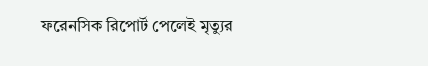ফরেনসিক রিপোর্ট পেলেই মৃত্যুর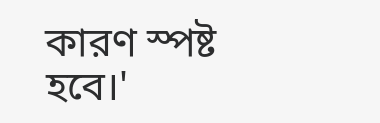কারণ স্পষ্ট হবে।'